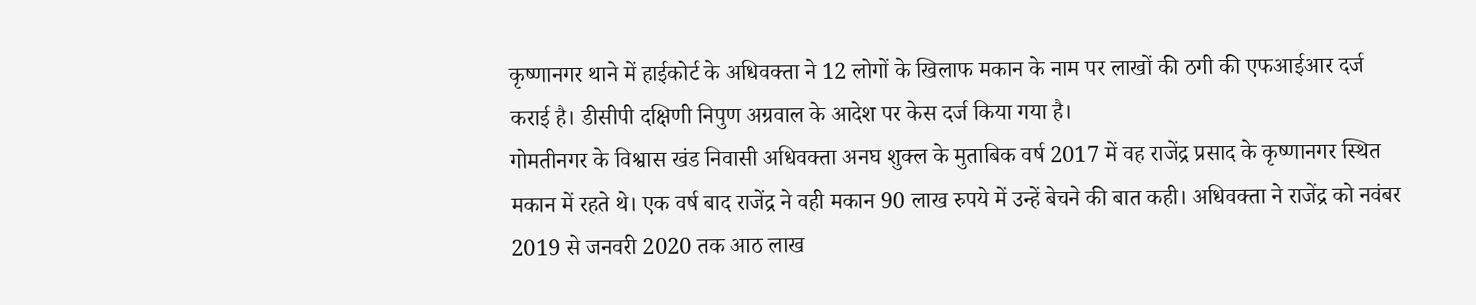कृष्णानगर थाने में हाईकोर्ट के अधिवक्ता ने 12 लोगों के खिलाफ मकान के नाम पर लाखों की ठगी की एफआईआर दर्ज कराई है। डीसीपी दक्षिणी निपुण अग्रवाल के आदेश पर केस दर्ज किया गया है।
गोमतीनगर के विश्वास खंड निवासी अधिवक्ता अनघ शुक्ल के मुताबिक वर्ष 2017 में वह राजेंद्र प्रसाद के कृष्णानगर स्थित मकान में रहते थे। एक वर्ष बाद राजेंद्र ने वही मकान 90 लाख रुपये में उन्हें बेचने की बात कही। अधिवक्ता ने राजेंद्र को नवंबर 2019 से जनवरी 2020 तक आठ लाख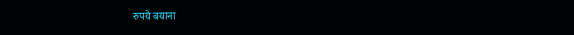रुपये बयाना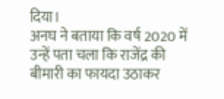दिया।
अनघ ने बताया कि वर्ष 2020 में उन्हें पता चला कि राजेंद्र की बीमारी का फायदा उठाकर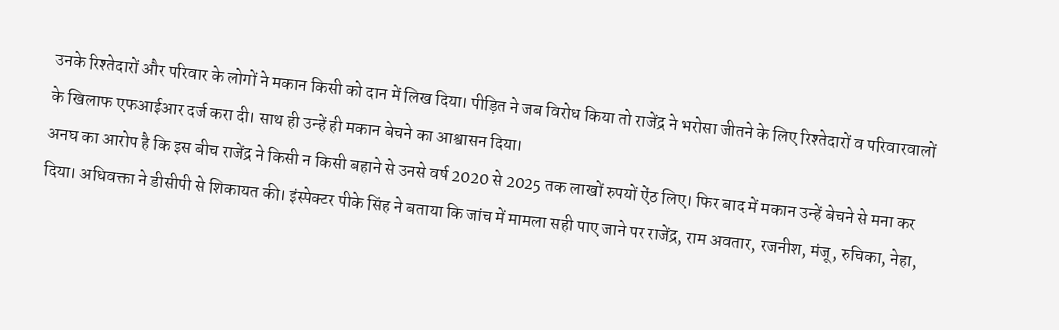उनके रिश्तेदारों और परिवार के लोगों ने मकान किसी को दान में लिख दिया। पीड़ित ने जब विरोध किया तो राजेंद्र ने भरोसा जीतने के लिए रिश्तेदारों व परिवारवालों के खिलाफ एफआईआर दर्ज करा दी। साथ ही उन्हें ही मकान बेचने का आश्वासन दिया।
अनघ का आरोप है कि इस बीच राजेंद्र ने किसी न किसी बहाने से उनसे वर्ष 2020 से 2025 तक लाखों रुपयों ऐंठ लिए। फिर बाद में मकान उन्हें बेचने से मना कर दिया। अधिवक्ता ने डीसीपी से शिकायत की। इंस्पेक्टर पीके सिंह ने बताया कि जांच में मामला सही पाए जाने पर राजेंद्र, राम अवतार, रजनीश, मंजू, रुचिका, नेहा,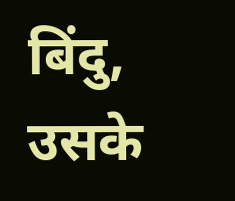बिंदु, उसके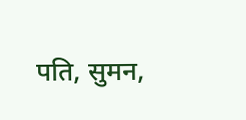पति, सुमन,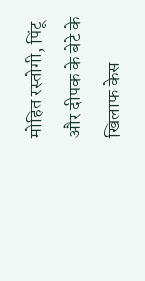मोहित रस्तोगी, पिंटू और दीपक के बेटे के खिलाफ केस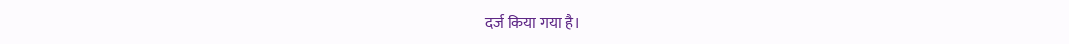दर्ज किया गया है।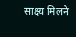साक्ष्य मिलने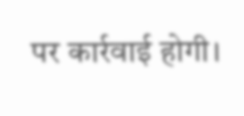पर कार्रवाई होगी।